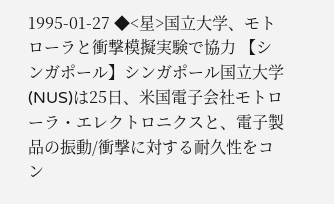1995-01-27 ◆<星>国立大学、モトローラと衝撃模擬実験で協力 【シンガポール】シンガポール国立大学(NUS)は25日、米国電子会社モトローラ・エレクトロニクスと、電子製品の振動/衝撃に対する耐久性をコン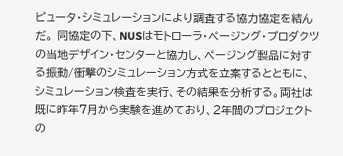ピュータ・シミュレーションにより調査する協力協定を結んだ。 同協定の下、NUSはモトローラ・ページング・プロダクツの当地デザイン・センターと協力し、ページング製品に対する振動/衝撃のシミュレーション方式を立案するとともに、シミュレーション検査を実行、その結果を分析する。両社は既に昨年7月から実験を進めており、2年間のプロジェクトの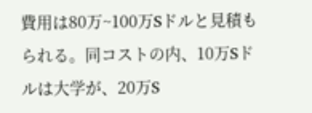費用は80万~100万Sドルと見積もられる。同コストの内、10万Sドルは大学が、20万S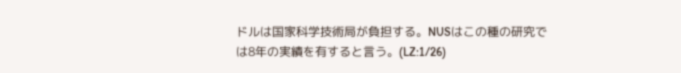ドルは国家科学技術局が負担する。NUSはこの種の研究では8年の実績を有すると言う。(LZ:1/26)